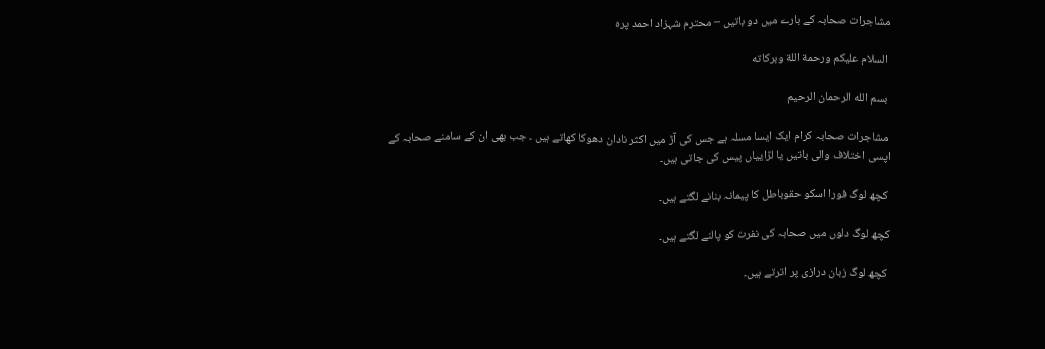مشاجرات صحابہ کے بارے میں دو باتیں – محترم شہزاد احمد پرہ

 السلام عليكم ورحمة اللة وبركاته

 بسم الله الرحمان الرحيم

 مشاجرات صحابہ کرام ایک ایسا مسلہ ہے جس کی آڑ میں اکثر نادان دھوکا کھاتے ہیں ۔ جب بھی ان کے سامنے صحابہ کے اپسی اختلاف والی باتیں یا لڑاییاں پیس کی جاتی ہیں۔

 کچھ لوگ فورا اسکو حقوباطل کا پیمانہ بنانے لگتے ہیں۔

کچھ لوگ دلوں میں صحابہ کی نفرت کو پالنے لگتے ہیں۔

 کچھ لوگ زبان درازی پر اترتے ہیں۔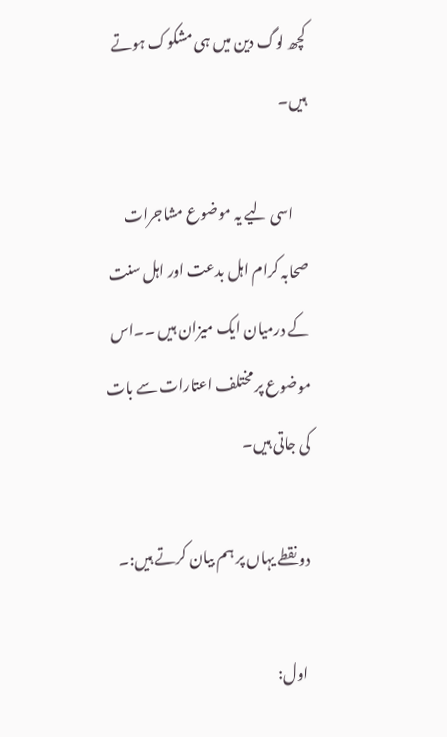کچھ لوگ دین میں ہی مشکوک ہوتے ہیں۔

     اسی لیے یہ موضوع مشاجرات صحابہ کرام اہل بدعت اور اہل سنت کے درمیان ایک میزان ہیں ۔۔اس موضوع پر مختلف اعتارات سے بات کی جاتی ہیں۔

 دو نقطے یہاں پر ہم بیان کرتے ہیں:۔

  اول: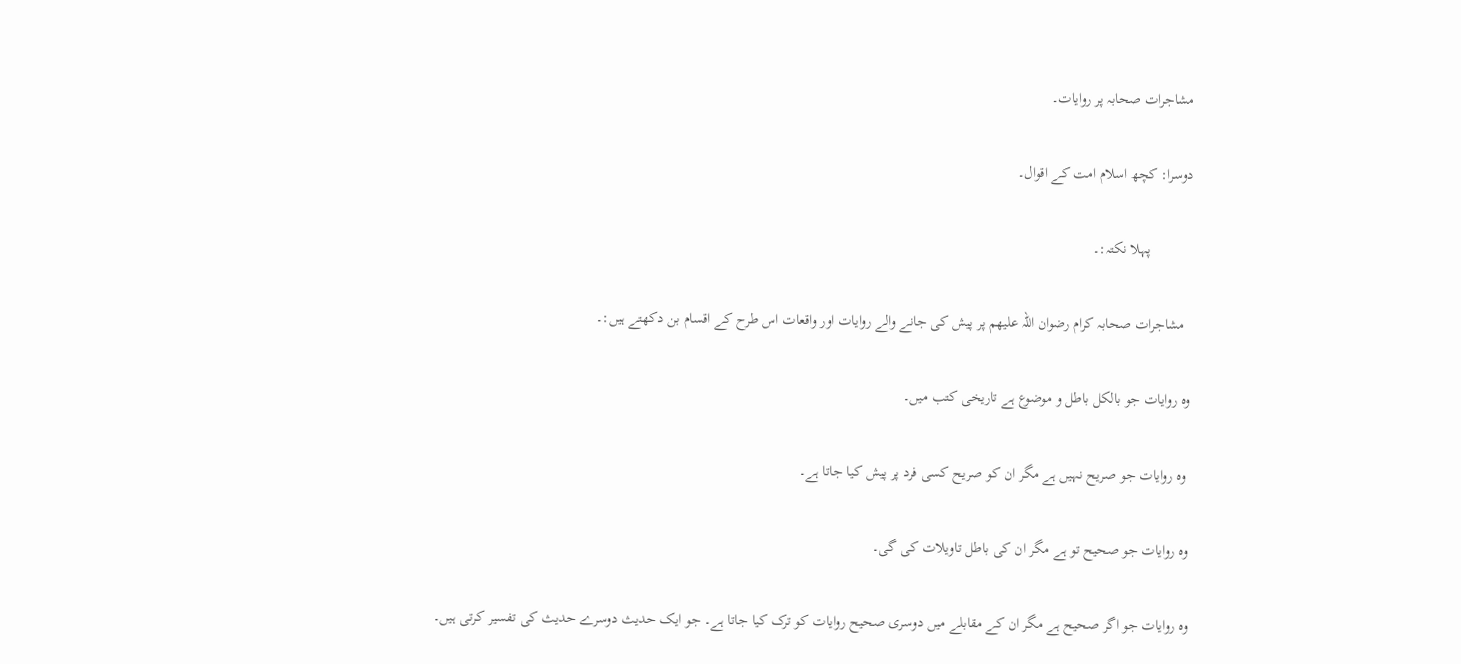مشاجرات صحابہ پر روایات۔

دوسرا: کچھ اسلام امت کے اقوال۔

           پہلا نکتہ:۔

  مشاجرات صحابہ کرام رضوان اللہ علیھم پر پیش کی جانے والے روایات اور واقعات اس طرح کے اقسام بن دکھتے ہیں:۔

وہ روایات جو بالکل باطل و موضوع ہے تاریخی کتب میں۔

 وہ روایات جو صریح نہیں ہے مگر ان کو صریح کسی فرد پر پیش کیا جاتا ہے۔

وہ روایات جو صحیح تو ہے مگر ان کی باطل تاویلات کی گی۔

وہ روایات جو اگر صحیح ہے مگر ان کے مقابلے میں دوسری صحیح روایات کو ترک کیا جاتا ہے۔ جو ایک حدیث دوسرے حدیث کی تفسیر کرتی ہیں۔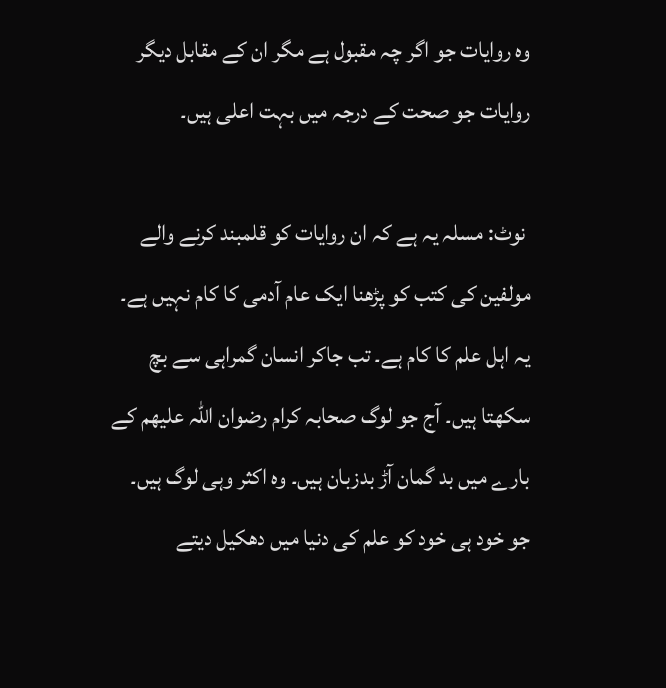وہ روایات جو اگر چہ مقبول ہے مگر ان کے مقابل دیگر روایات جو صحت کے درجہ میں بہت اعلی ہیں۔

 نوٹ: مسلہ یہ ہے کہ ان روایات کو قلمبند کرنے والے مولفین کی کتب کو پڑھنا ایک عام آدمی کا کام نہیں ہے۔ یہ اہل علم کا کام ہے۔ تب جاکر انسان گمراہی سے بچ سکھتا ہیں۔ آج جو لوگ صحابہ کرام رضوان اللہ علیھم کے بارے میں بد گمان آڑ بدزبان ہیں۔ وہ اکثر وہی لوگ ہیں۔ جو خود ہی خود کو علم کی دنیا میں دھکیل دیتے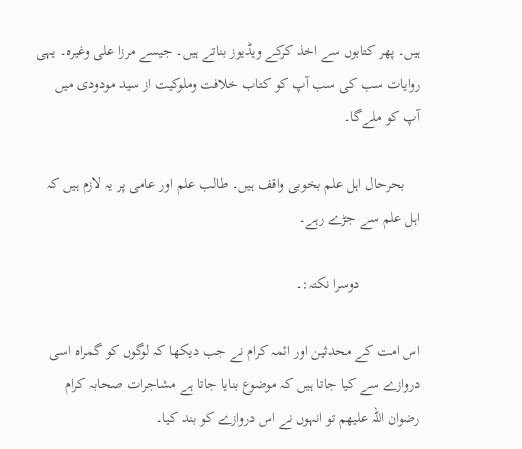ہیں۔ پھر کتابوں سے اخذ کرکے ویڈیوز بناتے ہیں۔ جیسے مرزا علی وغیرہ۔ یہی روایات سب کی سب آپ کو کتاب خلافت وملوکیت از سید مودودی میں آپ کو ملےگا۔

    بحرحال اہل علم بخوبی واقف ہیں۔ طالب علم اور عامی پر یہ لازم ہیں کہ اہل علم سے جڑے رہے۔

                دوسرا نکتہ:۔

اس امت کے محدثین اور ائمہ کرام نے جب دیکھا کہ لوگوں کو گمراہ اسی دروازے سے کیا جاتا ہیں کہ موضوع بنایا جاتا ہے مشاجرات صحابہ کرام رضوان اللہ علیھم تو انہوں نے اس دروازے کو بند کیا۔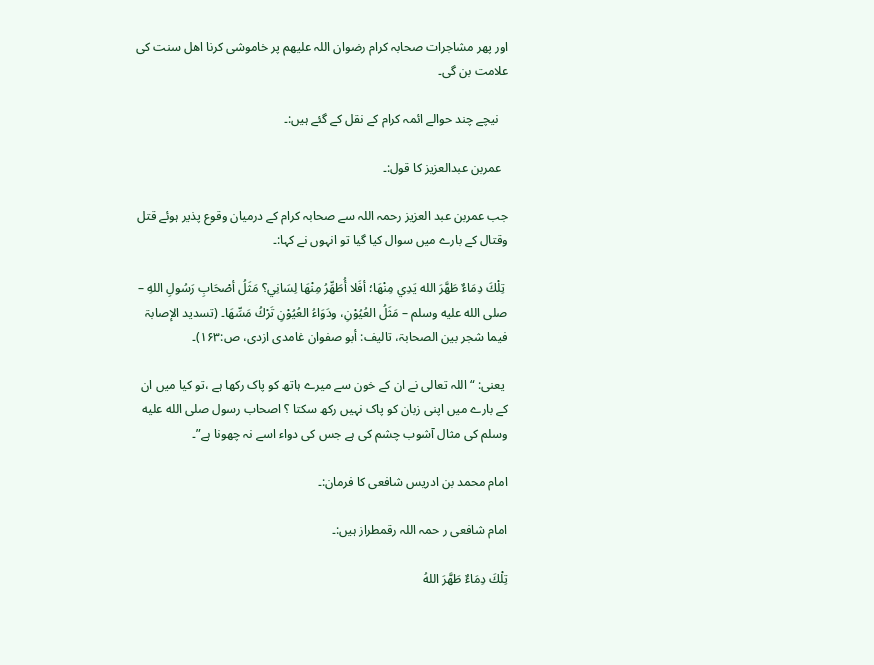اور پھر مشاجرات صحابہ کرام رضوان اللہ علیھم پر خاموشی کرنا اھل سنت کی علامت بن گی۔

   نیچے چند حوالے ائمہ کرام کے نقل کے گئے ہیں:۔

  عمربن عبدالعزیز کا قول:۔

جب عمربن عبد العزیز رحمہ اللہ سے صحابہ کرام کے درمیان وقوع پذیر ہوئے قتل وقتال کے بارے میں سوال کیا گیا تو انہوں نے کہا:۔

 تِلْكَ دِمَاءٌ طَهَّرَ الله يَدِي مِنْهَا؛ أفَلا أُطَهِّرُ مِنْهَا لِسَانِي؟ مَثَلُ أصْحَابِ رَسُولِ اللهِ – صلى الله عليه وسلم – مَثَلُ العُيُوْنِ، ودَوَاءُ العُيُوْنِ تَرْكُ مَسِّهَا۔ (تسدید الإصابۃ فیما شجر بین الصحابۃ، تالیف: أبو صفوان غامدی ازدی، ص:۱۶۳)۔

 یعنی: “اللہ تعالی نے ان کے خون سے میرے ہاتھ کو پاک رکھا ہے ،تو کیا میں ان کے بارے میں اپنی زبان کو پاک نہیں رکھ سکتا ؟ اصحاب رسول صلى الله عليه وسلم کی مثال آشوب چشم کی ہے جس کی دواء اسے نہ چھونا ہے”۔

امام محمد بن ادریس شافعی کا فرمان:۔

امام شافعی ر حمہ اللہ رقمطراز ہیں:۔

تِلْكَ دِمَاءٌ طَهَّرَ اللهُ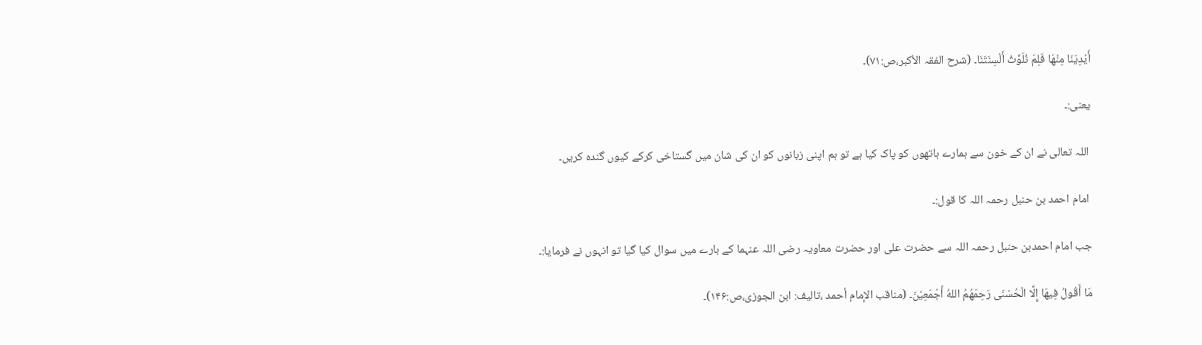أَيْدِيَنَا مِنْهَا فَلِمَ نُلَوِّثُ أَلْسِنَتَنَا۔ (شرح الفقہ الأکبر،ص:۷۱)۔

یعنی:۔

 اللہ تعالی نے ان کے خون سے ہمارے ہاتھوں کو پاک کیا ہے تو ہم اپنی زبانوں کو ان کی شان میں گستاخی کرکے کیوں گندہ کریں۔

 امام احمد بن حنبل رحمہ اللہ کا قول:۔

جب امام احمدبن حنبل رحمہ اللہ سے حضرت علی اور حضرت معاویہ رضی اللہ عنہما کے بارے میں سوال کیا گیا تو انہوں نے فرمایا:۔

مَا أَقُولُ فِيهَا إِلَّا الْحُسْنَى رَحِمَهُمُ اللهُ أَجْمَعِيْنَ۔ (مناقب الإمام أحمد ،تالیف: ابن الجوزی،ص:۱۴۶)۔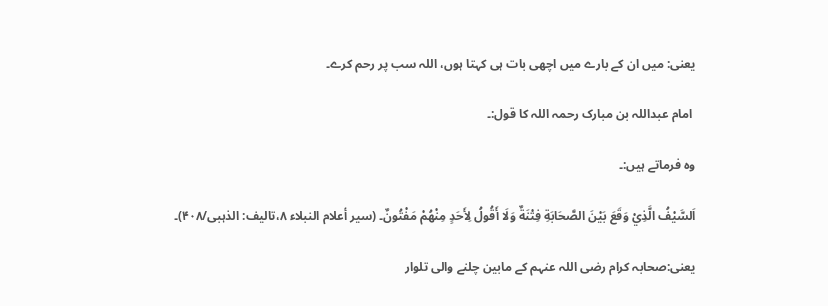یعنی: میں ان کے بارے میں اچھی بات ہی کہتا ہوں، اللہ سب پر رحم کرے۔

 امام عبداللہ بن مبارک رحمہ اللہ کا قول:۔

وہ فرماتے ہیں:۔

اَلسَّيْفُ الَّذِيْ وَقَعَ بَيْنَ الصَّحَابَةِ فِتْنَةٌ وَلَا أَقُولُ لِأَحَدٍ مِنْهُمْ مَفْتُونٌ۔ (سیر أعلام النبلاء ۸،تالیف: الذہبی/۴۰۸)۔

یعنی:صحابہ کرام رضی اللہ عنہم کے مابین چلنے والی تلوار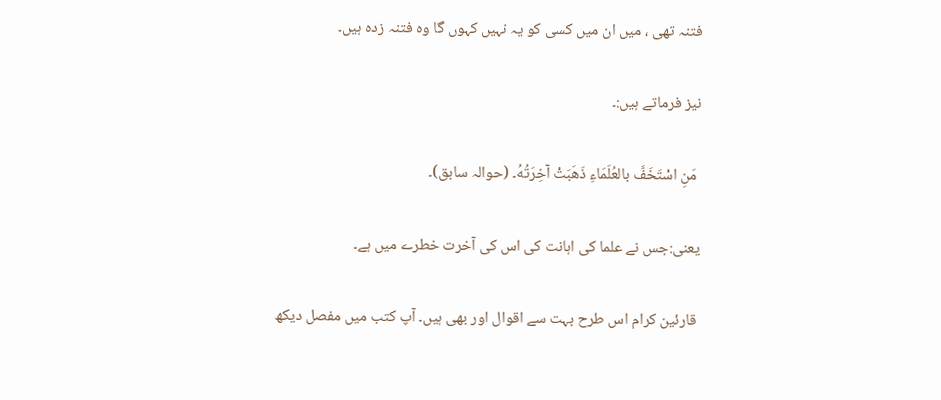فتنہ تھی ، میں ان میں کسی کو یہ نہیں کہوں گا وہ فتنہ زدہ ہیں۔

نیز فرماتے ہیں:۔

 مَنِ اسْتَخَفَّ بالعُلَمَاءِ ذَهَبَتْ آخِرَتُهُ۔ (حوالہ سابق)۔

یعنی:جس نے علما کی اہانت کی اس کی آخرت خطرے میں ہے۔

 قارئین کرام اس طرح بہت سے اقوال اور بھی ہیں۔ آپ کتب میں مفصل دیکھ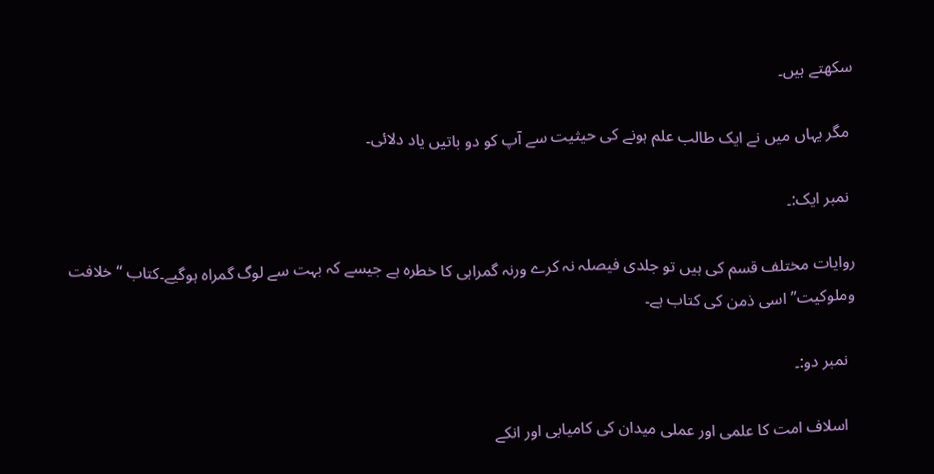سكھتے ہیں۔

 مگر یہاں میں نے ایک طالب علم ہونے کی حیثیت سے آپ کو دو باتیں یاد دلائی۔

 نمبر ایک:۔

روایات مختلف قسم کی ہیں تو جلدی فیصلہ نہ کرے ورنہ گمراہی کا خطرہ ہے جیسے کہ بہت سے لوگ گمراہ ہوگیے۔کتاب “خلافت وملوکیت” اسی ذمن کی کتاب ہے۔

  نمبر دو:۔

  اسلاف امت کا علمی اور عملی میدان کی کامیابی اور انکے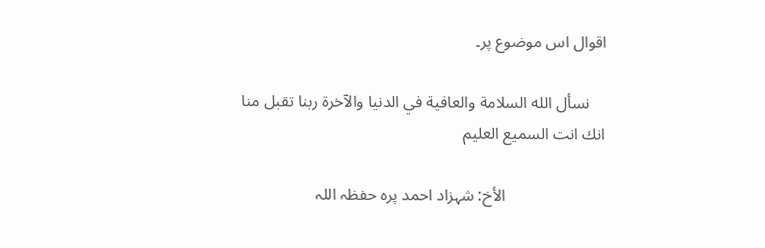اقوال اس موضوع پر۔

    نسأل الله السلامة والعافية في الدنيا والآخرة ربنا تقبل منا انك انت السميع العليم

                        الأخ: شہزاد احمد پرہ حفظہ اللہ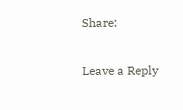Share:

Leave a Reply